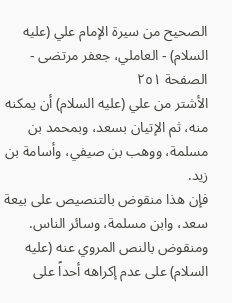الصحيح من سيرة الإمام علي (عليه السلام) - العاملي، جعفر مرتضى - الصفحة ٢٥١
الأشتر من علي (عليه السلام) أن يمكنه منه، ثم الإتيان بسعد، وبمحمد بن مسلمة، ووهب بن صيفي، وأسامة بن زيد.
فإن هذا منقوض بالتنصيص على بيعة سعد، وابن مسلمة، وسائر الناس.
ومنقوض بالنص المروي عنه (عليه السلام) على عدم إكراهه أحداً على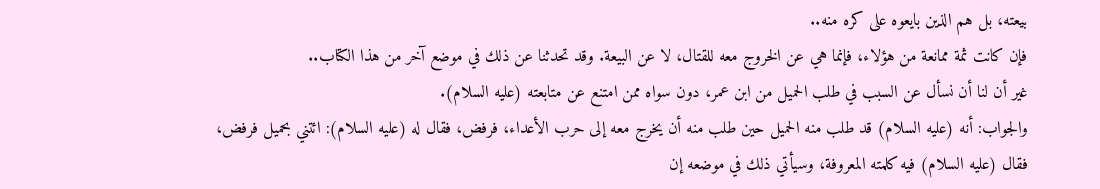بيعته، بل هم الذين بايعوه على كره منه..
فإن كانت ثمة ممانعة من هؤلاء، فإنما هي عن الخروج معه للقتال، لا عن البيعة. وقد تحدثنا عن ذلك في موضع آخر من هذا الكتاب..
غير أن لنا أن نسأل عن السبب في طلب الحميل من ابن عمر، دون سواه ممن امتنع عن متابعته (عليه السلام).
والجواب: أنه (عليه السلام) قد طلب منه الحميل حين طلب منه أن يخرج معه إلى حرب الأعداء، فرفض، فقال له (عليه السلام): ائتني بحميل فرفض، فقال (عليه السلام) فيه كلمته المعروفة، وسيأتي ذلك في موضعه إن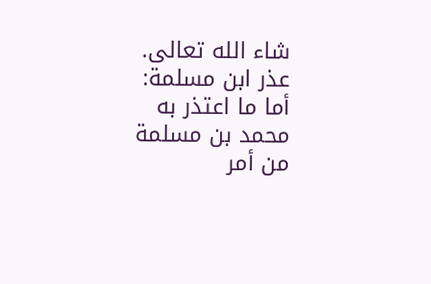شاء الله تعالى.
عذر ابن مسلمة:
أما ما اعتذر به محمد بن مسلمة من أمر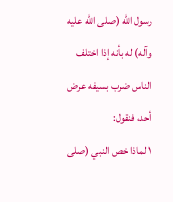رسول الله (صلى الله عليه وآله) له بأنه إذا اختلف الناس ضرب بسيفه عرض أحد، فنقول:
١ لماذا خص النبي (صلى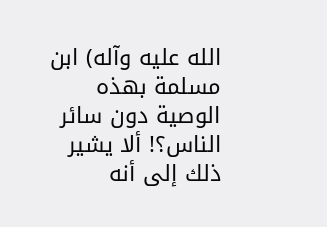الله عليه وآله) ابن مسلمة بهذه الوصية دون سائر الناس؟! ألا يشير ذلك إلى أنه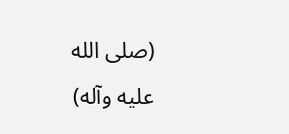(صلى الله عليه وآله)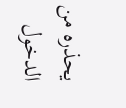يحذره من الدخول